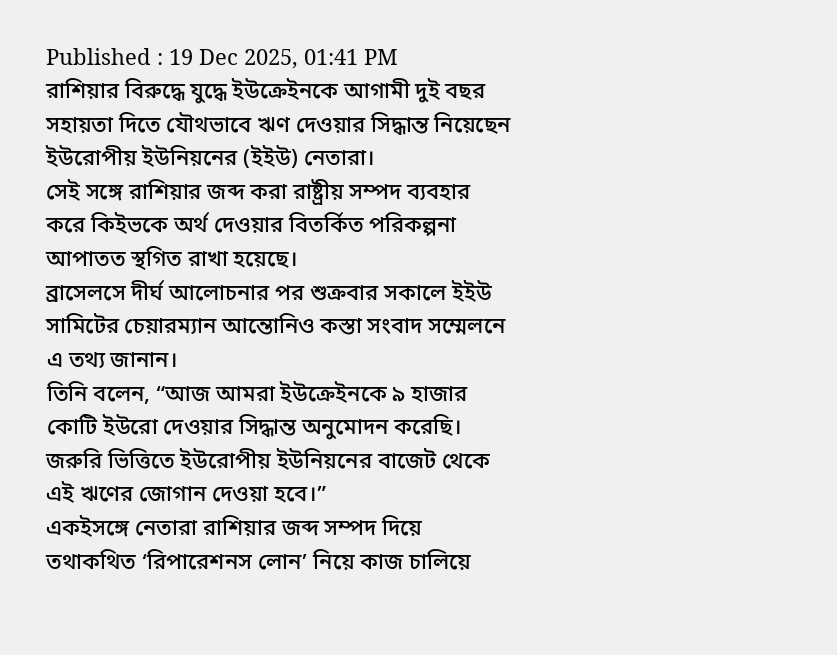Published : 19 Dec 2025, 01:41 PM
রাশিয়ার বিরুদ্ধে যুদ্ধে ইউক্রেইনকে আগামী দুই বছর সহায়তা দিতে যৌথভাবে ঋণ দেওয়ার সিদ্ধান্ত নিয়েছেন ইউরোপীয় ইউনিয়নের (ইইউ) নেতারা।
সেই সঙ্গে রাশিয়ার জব্দ করা রাষ্ট্রীয় সম্পদ ব্যবহার করে কিইভকে অর্থ দেওয়ার বিতর্কিত পরিকল্পনা আপাতত স্থগিত রাখা হয়েছে।
ব্রাসেলসে দীর্ঘ আলোচনার পর শুক্রবার সকালে ইইউ সামিটের চেয়ারম্যান আন্তোনিও কস্তা সংবাদ সম্মেলনে এ তথ্য জানান।
তিনি বলেন, “আজ আমরা ইউক্রেইনকে ৯ হাজার কোটি ইউরো দেওয়ার সিদ্ধান্ত অনুমোদন করেছি। জরুরি ভিত্তিতে ইউরোপীয় ইউনিয়নের বাজেট থেকে এই ঋণের জোগান দেওয়া হবে।”
একইসঙ্গে নেতারা রাশিয়ার জব্দ সম্পদ দিয়ে তথাকথিত ‘রিপারেশনস লোন’ নিয়ে কাজ চালিয়ে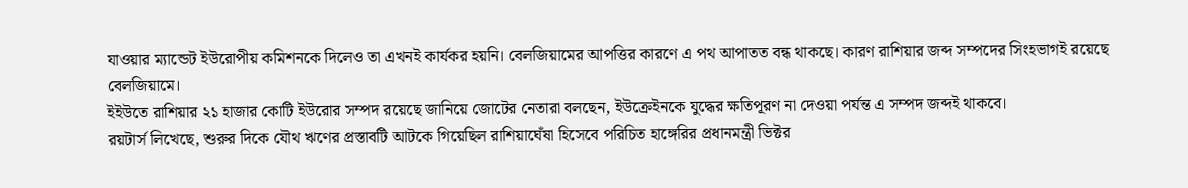যাওয়ার ম্যান্ডেট ইউরোপীয় কমিশনকে দিলেও তা এখনই কার্যকর হয়নি। বেলজিয়ামের আপত্তির কারণে এ পথ আপাতত বন্ধ থাকছে। কারণ রাশিয়ার জব্দ সম্পদের সিংহভাগই রয়েছে বেলজিয়ামে।
ইইউতে রাশিয়ার ২১ হাজার কোটি ইউরোর সম্পদ রয়েছে জানিয়ে জোটের নেতারা বলছেন, ইউক্রেইনকে যুদ্ধের ক্ষতিপূরণ না দেওয়া পর্যন্ত এ সম্পদ জব্দই থাকবে।
রয়টার্স লিখেছে, শুরুর দিকে যৌথ ঋণের প্রস্তাবটি আটকে গিয়েছিল রাশিয়াঘেঁষা হিসেবে পরিচিত হাঙ্গেরির প্রধানমন্ত্রী ভিক্টর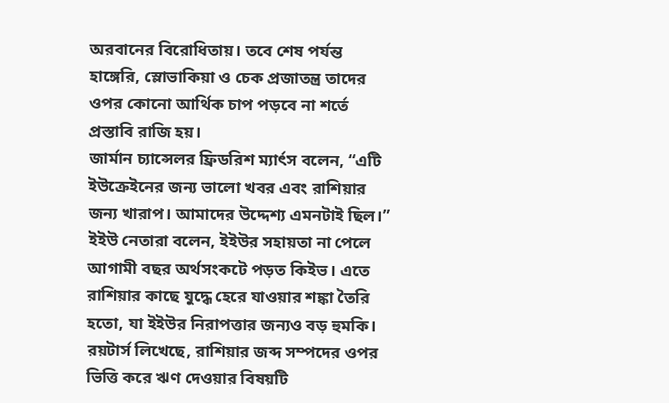অরবানের বিরোধিতায়। তবে শেষ পর্যন্ত হাঙ্গেরি, স্লোভাকিয়া ও চেক প্রজাতন্ত্র তাদের ওপর কোনো আর্থিক চাপ পড়বে না শর্তে প্রস্তাবি রাজি হয়।
জার্মান চ্যান্সেলর ফ্রিডরিশ ম্যার্ৎস বলেন, “এটি ইউক্রেইনের জন্য ভালো খবর এবং রাশিয়ার জন্য খারাপ। আমাদের উদ্দেশ্য এমনটাই ছিল।”
ইইউ নেতারা বলেন, ইইউর সহায়তা না পেলে আগামী বছর অর্থসংকটে পড়ত কিইভ। এতে রাশিয়ার কাছে যুদ্ধে হেরে যাওয়ার শঙ্কা তৈরি হতো, যা ইইউর নিরাপত্তার জন্যও বড় হুমকি।
রয়টার্স লিখেছে, রাশিয়ার জব্দ সম্পদের ওপর ভিত্তি করে ঋণ দেওয়ার বিষয়টি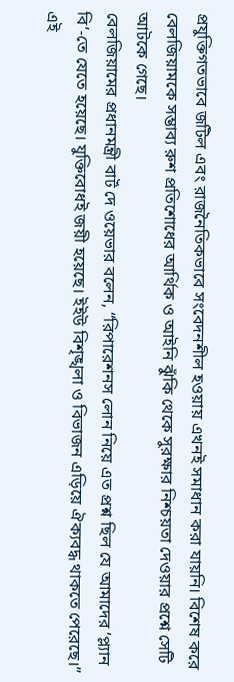প্রযুক্তিগতভাবে জটিল এবং রাজনৈতিকভাবে সংবেদনশীল হওয়ায় এখনই সমাধান করা যায়নি। বিশেষ করে বেলজিয়ামকে সম্ভাব্য রুশ প্রতিশোধের আর্থিক ও আইনি ঝুঁকি থেকে সুরক্ষার নিশ্চয়তা দেওয়ার প্রশ্নে সেটি আটকে গেছে।
বেলজিয়ামের প্রধানমন্ত্রী বার্ট দে ওয়েভার বলেন, “রিপারেশনস লোন নিয়ে এত প্রশ্ন ছিল যে আমাদের ‘প্ল্যান বি’-তে যেতে হয়েছে। যুক্তিবোধই জয়ী হয়েছে। ইইউ বিশৃঙ্খলা ও বিভাজন এড়িয়ে ঐক্যবদ্ধ থাকতে পেরেছে।”
এই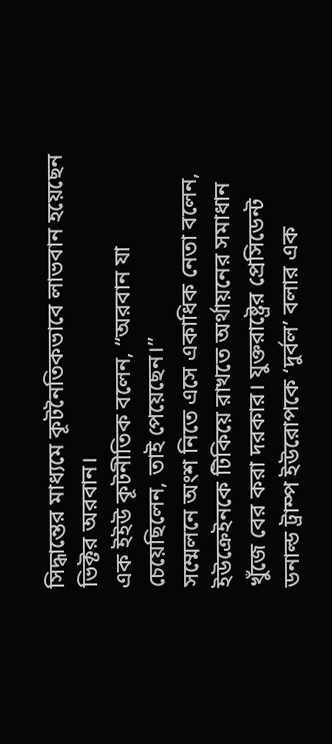সিদ্ধান্তের মাধ্যমে কূটনৈতিকভাবে লাভবান হয়েছেন ভিক্টর অরবান।
এক ইইউ কূটনীতিক বলেন, “অরবান যা চেয়েছিলেন, তাই পেয়েছেন।”
সম্মেলনে অংশ নিতে এসে একাধিক নেতা বলেন, ইউক্রেইনকে টিকিয়ে রাখতে অর্থায়নের সমাধান খুঁজে বের করা দরকার। যুক্তরাষ্ট্রের প্রেসিডেন্ট ডনাল্ড ট্রাম্প ইউরোপকে ‘দুর্বল’ বলার এক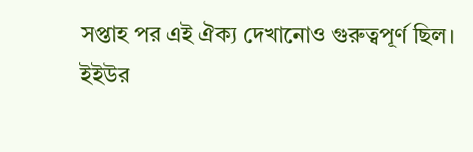সপ্তাহ পর এই ঐক্য দেখানোও গুরুত্বপূর্ণ ছিল।
ইইউর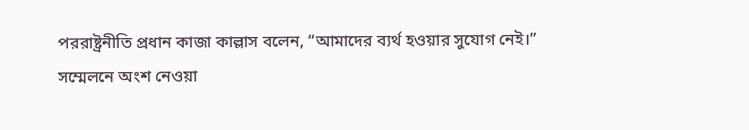পররাষ্ট্রনীতি প্রধান কাজা কাল্লাস বলেন, “আমাদের ব্যর্থ হওয়ার সুযোগ নেই।”
সম্মেলনে অংশ নেওয়া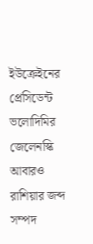ইউক্রেইনের প্রেসিডেন্ট ভলোদিমির জেলেনস্কি আবারও রাশিয়ার জব্দ সম্পদ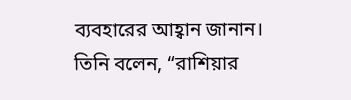ব্যবহারের আহ্বান জানান।
তিনি বলেন, “রাশিয়ার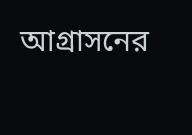আগ্রাসনের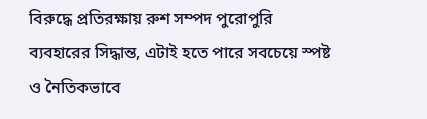বিরুদ্ধে প্রতিরক্ষায় রুশ সম্পদ পুরোপুরি ব্যবহারের সিদ্ধান্ত, এটাই হতে পারে সবচেয়ে স্পষ্ট ও নৈতিকভাবে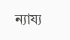ন্যায্য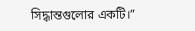সিদ্ধান্তগুলোর একটি।”